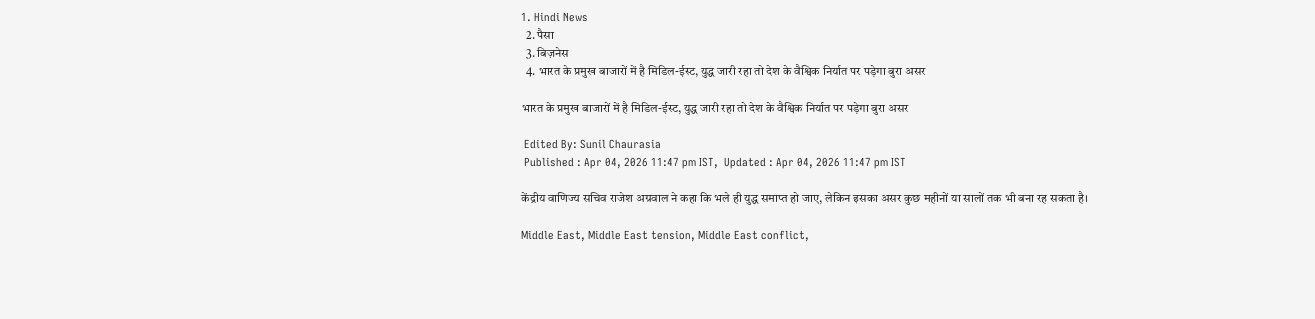1. Hindi News
  2. पैसा
  3. बिज़नेस
  4. भारत के प्रमुख बाजारों में है मिडिल-ईस्ट, युद्ध जारी रहा तो देश के वैश्विक निर्यात पर पड़ेगा बुरा असर

भारत के प्रमुख बाजारों में है मिडिल-ईस्ट, युद्ध जारी रहा तो देश के वैश्विक निर्यात पर पड़ेगा बुरा असर

 Edited By: Sunil Chaurasia
 Published : Apr 04, 2026 11:47 pm IST,  Updated : Apr 04, 2026 11:47 pm IST

केंद्रीय वाणिज्य सचिव राजेश अग्रवाल ने कहा कि भले ही युद्ध समाप्त हो जाए, लेकिन इसका असर कुछ महीनों या सालों तक भी बना रह सकता है।

Middle East, Middle East tension, Middle East conflict,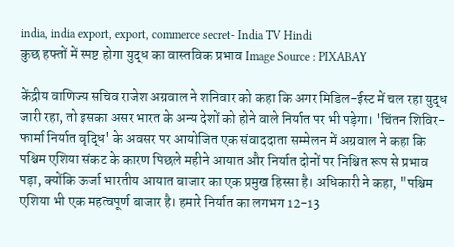india, india export, export, commerce secret- India TV Hindi
कुछ हफ्तों में स्पष्ट होगा युद्ध का वास्तविक प्रभाव Image Source : PIXABAY

केंद्रीय वाणिज्य सचिव राजेश अग्रवाल ने शनिवार को कहा कि अगर मिडिल-ईस्ट में चल रहा युद्ध जारी रहा, तो इसका असर भारत के अन्य देशों को होने वाले निर्यात पर भी पड़ेगा। 'चिंतन शिविर-फार्मा निर्यात वृद्धि' के अवसर पर आयोजित एक संवाददाता सम्मेलन में अग्रवाल ने कहा कि पश्चिम एशिया संकट के कारण पिछले महीने आयात और निर्यात दोनों पर निश्चित रूप से प्रभाव पड़ा, क्योंकि ऊर्जा भारतीय आयात बाजार का एक प्रमुख हिस्सा है। अधिकारी ने कहा, "पश्चिम एशिया भी एक महत्वपूर्ण बाजार है। हमारे निर्यात का लगभग 12-13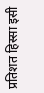प्रतिशत हिस्सा इसी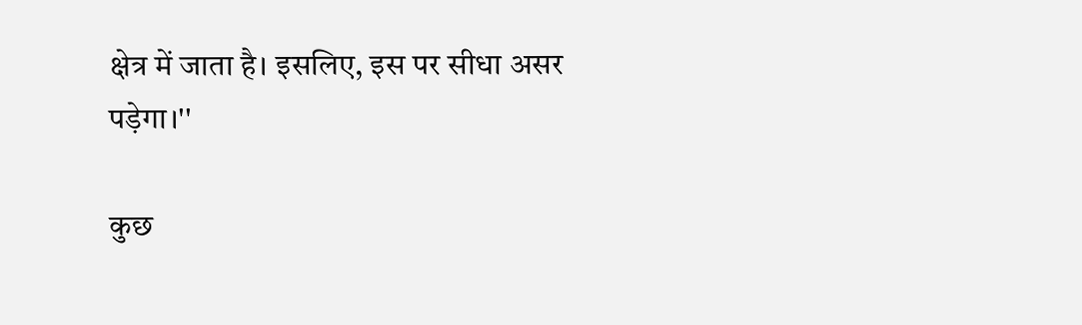क्षेत्र में जाता है। इसलिए, इस पर सीधा असर पड़ेगा।''

कुछ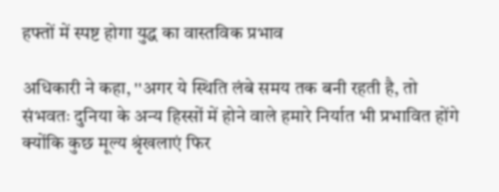हफ्तों में स्पष्ट होगा युद्ध का वास्तविक प्रभाव

अधिकारी ने कहा, ''अगर ये स्थिति लंबे समय तक बनी रहती है, तो संभवतः दुनिया के अन्य हिस्सों में होने वाले हमारे निर्यात भी प्रभावित होंगे क्योंकि कुछ मूल्य श्रृंखलाएं फिर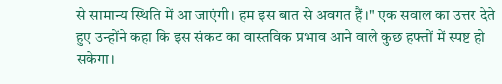से सामान्य स्थिति में आ जाएंगी। हम इस बात से अवगत हैं।" एक सवाल का उत्तर देते हुए उन्होंने कहा कि इस संकट का वास्तविक प्रभाव आने वाले कुछ हफ्तों में स्पष्ट हो सकेगा।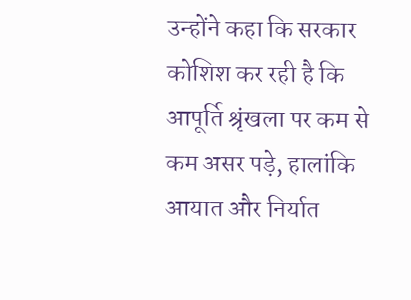उन्होंने कहा कि सरकार कोशिश कर रही है कि आपूर्ति श्रृंखला पर कम से कम असर पड़े, हालांकि आयात और निर्यात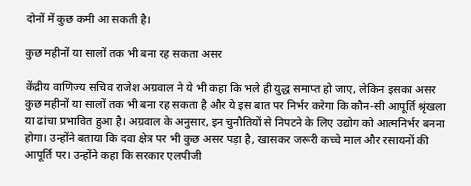दोनों में कुछ कमी आ सकती है।

कुछ महीनों या सालों तक भी बना रह सकता असर

केंद्रीय वाणिज्य सचिव राजेश अग्रवाल ने ये भी कहा कि भले ही युद्ध समाप्त हो जाए, लेकिन इसका असर कुछ महीनों या सालों तक भी बना रह सकता है और ये इस बात पर निर्भर करेगा कि कौन-सी आपूर्ति श्रृंखला या ढांचा प्रभावित हुआ है। अग्रवाल के अनुसार, इन चुनौतियों से निपटने के लिए उद्योग को आत्मनिर्भर बनना होगा। उन्होंने बताया कि दवा क्षेत्र पर भी कुछ असर पड़ा है, खासकर जरूरी कच्चे माल और रसायनों की आपूर्ति पर। उन्होंने कहा कि सरकार एलपीजी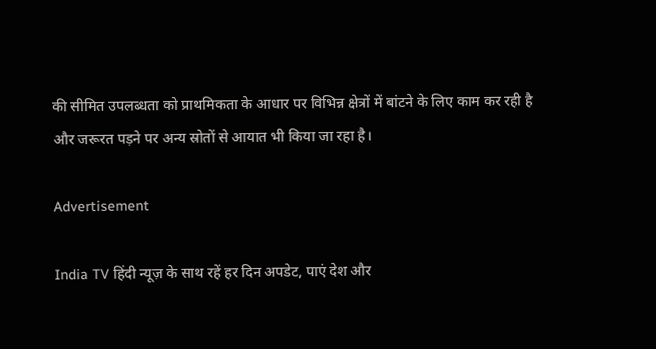की सीमित उपलब्धता को प्राथमिकता के आधार पर विभिन्न क्षेत्रों में बांटने के लिए काम कर रही है और जरूरत पड़ने पर अन्य स्रोतों से आयात भी किया जा रहा है।

Advertisement

India TV हिंदी न्यूज़ के साथ रहें हर दिन अपडेट, पाएं देश और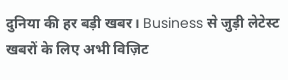दुनिया की हर बड़ी खबर। Business से जुड़ी लेटेस्ट खबरों के लिए अभी विज़िट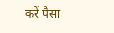करें पैसा